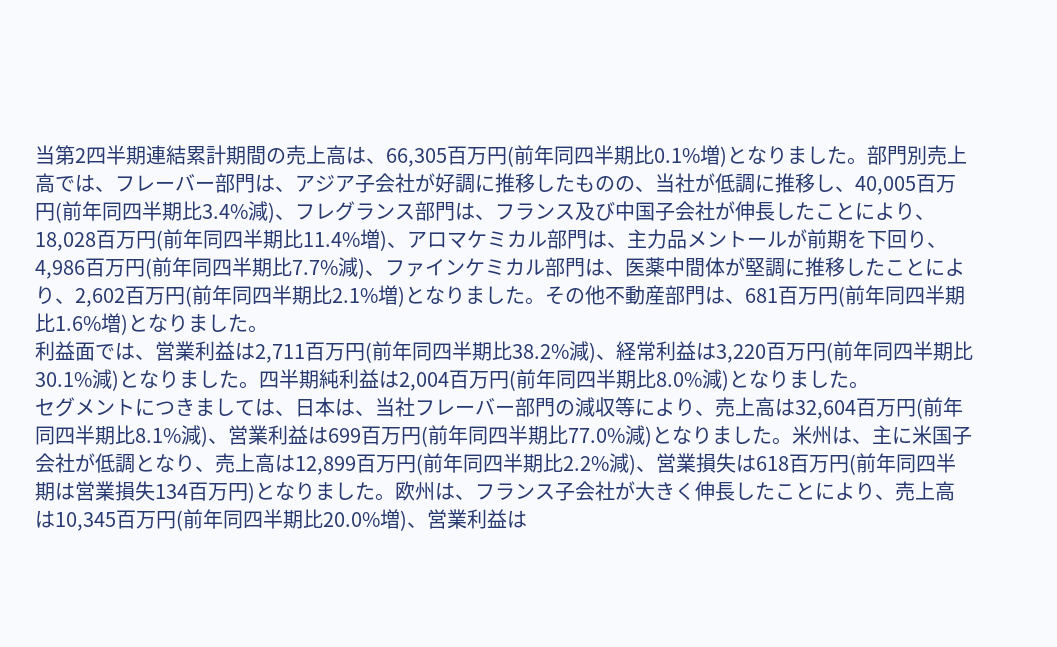当第2四半期連結累計期間の売上高は、66,305百万円(前年同四半期比0.1%増)となりました。部門別売上高では、フレーバー部門は、アジア子会社が好調に推移したものの、当社が低調に推移し、40,005百万円(前年同四半期比3.4%減)、フレグランス部門は、フランス及び中国子会社が伸長したことにより、18,028百万円(前年同四半期比11.4%増)、アロマケミカル部門は、主力品メントールが前期を下回り、4,986百万円(前年同四半期比7.7%減)、ファインケミカル部門は、医薬中間体が堅調に推移したことにより、2,602百万円(前年同四半期比2.1%増)となりました。その他不動産部門は、681百万円(前年同四半期比1.6%増)となりました。
利益面では、営業利益は2,711百万円(前年同四半期比38.2%減)、経常利益は3,220百万円(前年同四半期比30.1%減)となりました。四半期純利益は2,004百万円(前年同四半期比8.0%減)となりました。
セグメントにつきましては、日本は、当社フレーバー部門の減収等により、売上高は32,604百万円(前年同四半期比8.1%減)、営業利益は699百万円(前年同四半期比77.0%減)となりました。米州は、主に米国子会社が低調となり、売上高は12,899百万円(前年同四半期比2.2%減)、営業損失は618百万円(前年同四半期は営業損失134百万円)となりました。欧州は、フランス子会社が大きく伸長したことにより、売上高は10,345百万円(前年同四半期比20.0%増)、営業利益は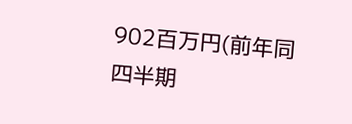902百万円(前年同四半期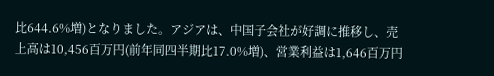比644.6%増)となりました。アジアは、中国子会社が好調に推移し、売上高は10,456百万円(前年同四半期比17.0%増)、営業利益は1,646百万円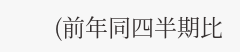(前年同四半期比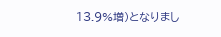13.9%増)となりまし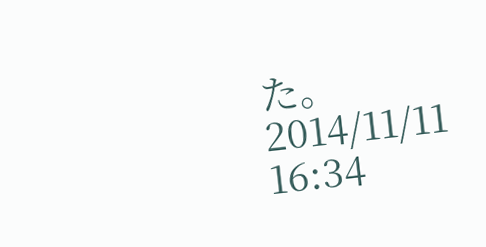た。
2014/11/11 16:34